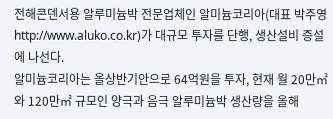전해콘덴서용 알루미늄박 전문업체인 알미늄코리아(대표 박주영 http://www.aluko.co.kr)가 대규모 투자를 단행, 생산설비 증설에 나선다.
알미늄코리아는 올상반기안으로 64억원을 투자, 현재 월 20만㎡와 120만㎡ 규모인 양극과 음극 알루미늄박 생산량을 올해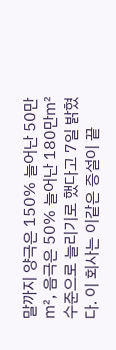말까지 양극은 150% 늘어난 50만㎡, 음극은 50% 늘어난 180만㎡ 수준으로 늘리기로 했다고 7일 밝혔다. 이 회사는 이같은 증설이 끝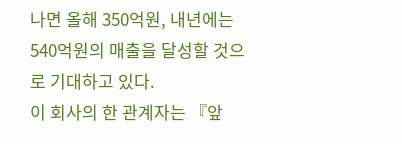나면 올해 350억원, 내년에는 540억원의 매출을 달성할 것으로 기대하고 있다.
이 회사의 한 관계자는 『앞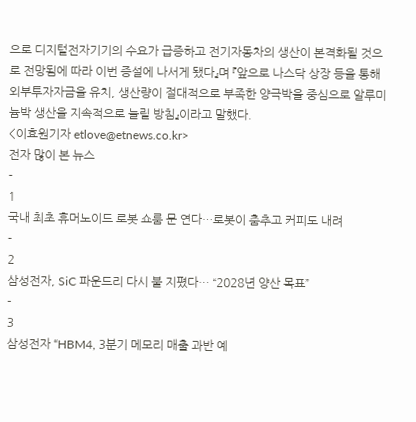으로 디지털전자기기의 수요가 급증하고 전기자동차의 생산이 본격화될 것으로 전망됨에 따라 이번 증설에 나서게 됐다』며 『앞으로 나스닥 상장 등을 통해 외부투자자금을 유치, 생산량이 절대적으로 부족한 양극박을 중심으로 알루미늄박 생산을 지속적으로 늘릴 방침』이라고 말했다.
<이효원기자 etlove@etnews.co.kr>
전자 많이 본 뉴스
-
1
국내 최초 휴머노이드 로봇 쇼룸 문 연다…로봇이 춤추고 커피도 내려
-
2
삼성전자, SiC 파운드리 다시 불 지폈다… “2028년 양산 목표”
-
3
삼성전자 “HBM4, 3분기 메모리 매출 과반 예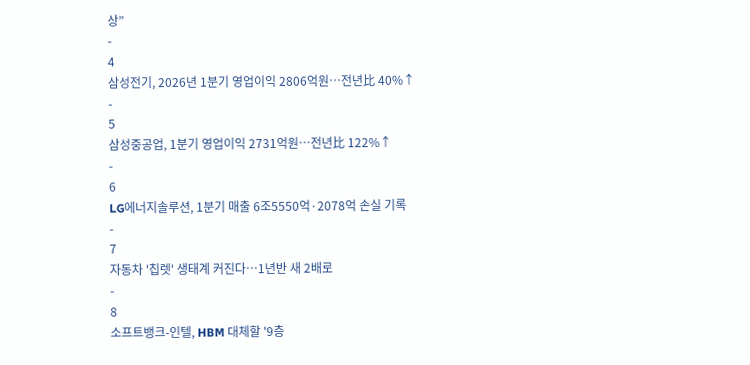상”
-
4
삼성전기, 2026년 1분기 영업이익 2806억원…전년比 40%↑
-
5
삼성중공업, 1분기 영업이익 2731억원…전년比 122%↑
-
6
LG에너지솔루션, 1분기 매출 6조5550억·2078억 손실 기록
-
7
자동차 '칩렛' 생태계 커진다…1년반 새 2배로
-
8
소프트뱅크-인텔, HBM 대체할 '9층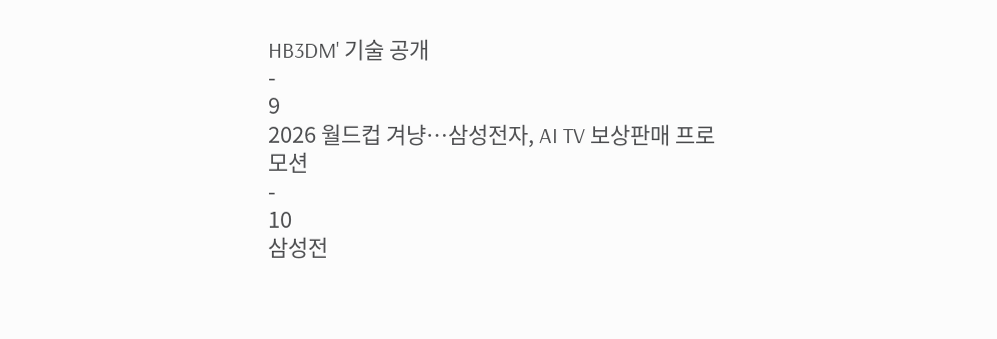HB3DM' 기술 공개
-
9
2026 월드컵 겨냥…삼성전자, AI TV 보상판매 프로모션
-
10
삼성전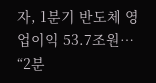자, 1분기 반도체 영업이익 53.7조원… “2분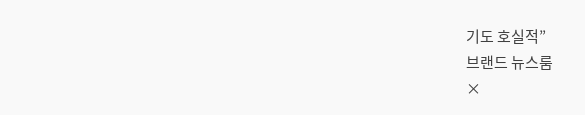기도 호실적”
브랜드 뉴스룸
×